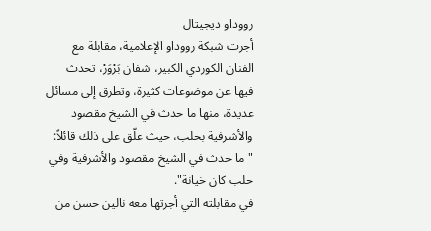رووداو ديجيتال
أجرت شبكة رووداو الإعلامية، مقابلة مع الفنان الكوردي الكبير، شفان بَرْوَرْ، تحدث فيها عن موضوعات كثيرة، وتطرق إلى مسائل عديدة، منها ما حدث في الشيخ مقصود والأشرفية بحلب، حيث علّق على ذلك قائلاً: "ما حدث في الشيخ مقصود والأشرفية وفي حلب كان خيانة".
في مقابلته التي أجرتها معه نالين حسن من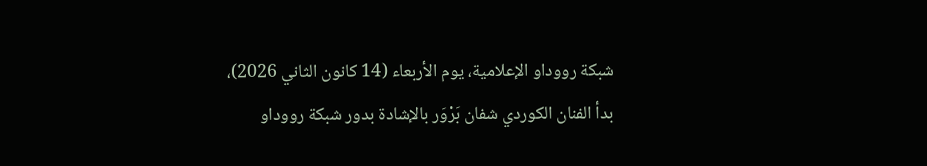شبكة رووداو الإعلامية، يوم الأربعاء (14 كانون الثاني 2026)، بدأ الفنان الكوردي شفان بَرْوَر بالإشادة بدور شبكة رووداو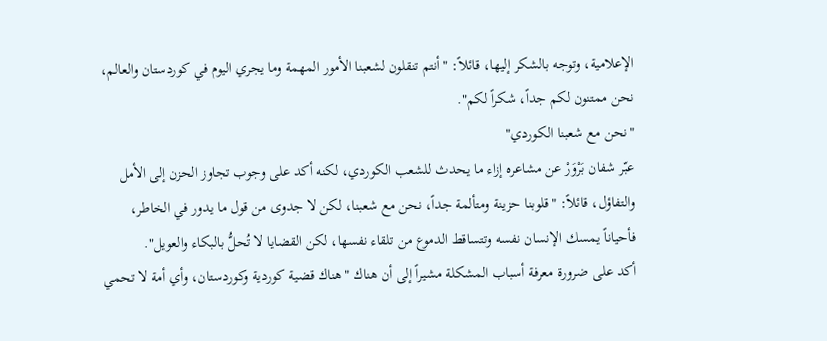الإعلامية، وتوجه بالشكر إليها، قائلاً: "أنتم تنقلون لشعبنا الأمور المهمة وما يجري اليوم في كوردستان والعالم، نحن ممتنون لكم جداً، شكراً لكم".
"نحن مع شعبنا الكوردي"
عبّر شفان بَرْوَرْ عن مشاعره إزاء ما يحدث للشعب الكوردي، لكنه أكد على وجوب تجاوز الحزن إلى الأمل والتفاؤل، قائلاً: "قلوبنا حزينة ومتألمة جداً، نحن مع شعبنا، لكن لا جدوى من قول ما يدور في الخاطر، فأحياناً يمسك الإنسان نفسه وتتساقط الدموع من تلقاء نفسها، لكن القضايا لا تُحلُّ بالبكاء والعويل".
أكد على ضرورة معرفة أسباب المشكلة مشيراً إلى أن هناك "هناك قضية كوردية وكوردستان، وأي أمة لا تحمي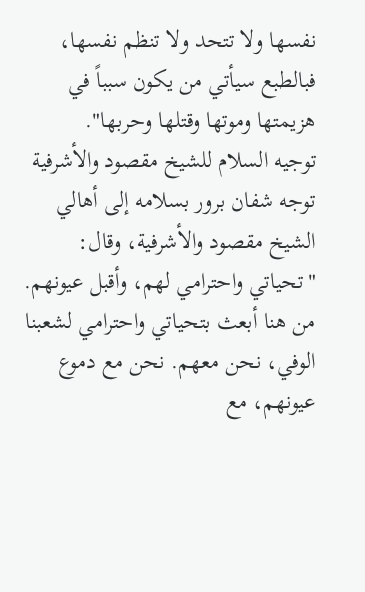نفسها ولا تتحد ولا تنظم نفسها، فبالطبع سيأتي من يكون سبباً في هزيمتها وموتها وقتلها وحربها".
توجيه السلام للشيخ مقصود والأشرفية
توجه شفان برور بسلامه إلى أهالي الشيخ مقصود والأشرفية، وقال: "تحياتي واحترامي لهم، وأقبل عيونهم. من هنا أبعث بتحياتي واحترامي لشعبنا الوفي، نحن معهم. نحن مع دموع عيونهم، مع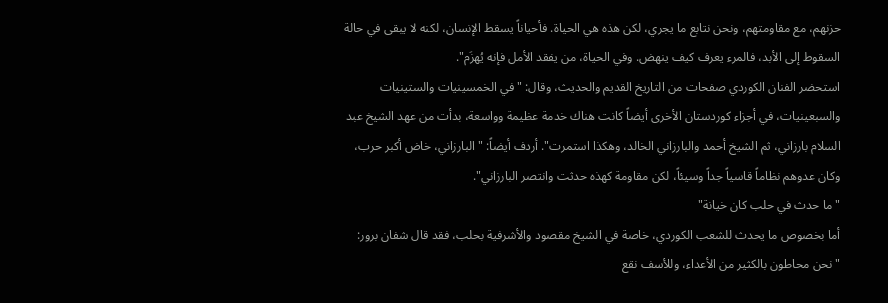حزنهم، مع مقاومتهم، ونحن نتابع ما يجري، لكن هذه هي الحياة. فأحياناً يسقط الإنسان، لكنه لا يبقى في حالة السقوط إلى الأبد، فالمرء يعرف كيف ينهض. وفي الحياة، من يفقد الأمل فإنه يُهزَم".
استحضر الفنان الكوردي صفحات من التاريخ القديم والحديث، وقال: "في الخمسينيات والستينيات والسبعينيات، في أجزاء كوردستان الأخرى أيضاً كانت هناك خدمة عظيمة وواسعة، بدأت من عهد الشيخ عبد السلام بارزاني، ثم الشيخ أحمد والبارزاني الخالد، وهكذا استمرت". أردف أيضاً: "البارزاني، خاض أكبر حرب، وكان عدوهم نظاماً قاسياً جداً وسيئاً، لكن مقاومة كهذه حدثت وانتصر البارزاني".
"ما حدث في حلب كان خيانة"
أما بخصوص ما يحدث للشعب الكوردي، خاصة في الشيخ مقصود والأشرفية بحلب، فقد قال شفان برور: "نحن محاطون بالكثير من الأعداء، وللأسف نقع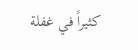كثيراً في غفلة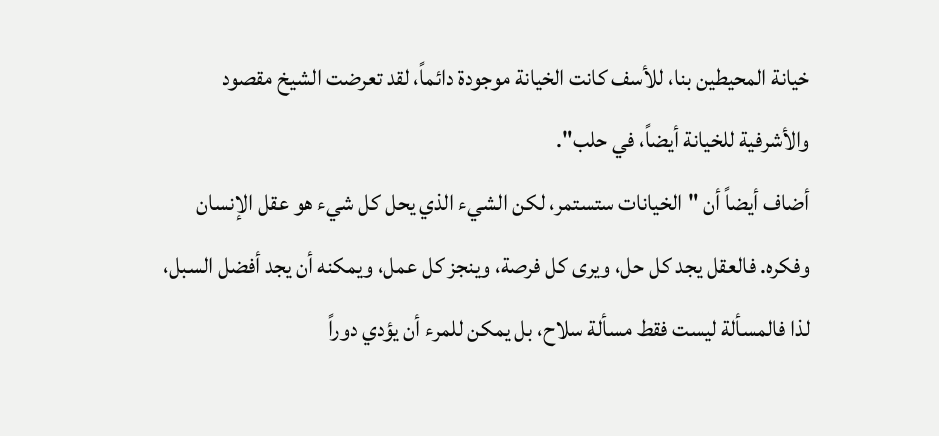خيانة المحيطين بنا، للأسف كانت الخيانة موجودة دائماً، لقد تعرضت الشيخ مقصود والأشرفية للخيانة أيضاً، في حلب".
أضاف أيضاً أن "الخيانات ستستمر، لكن الشيء الذي يحل كل شيء هو عقل الإنسان وفكره. فالعقل يجد كل حل، ويرى كل فرصة، وينجز كل عمل، ويمكنه أن يجد أفضل السبل، لذا فالمسألة ليست فقط مسألة سلاح، بل يمكن للمرء أن يؤدي دوراً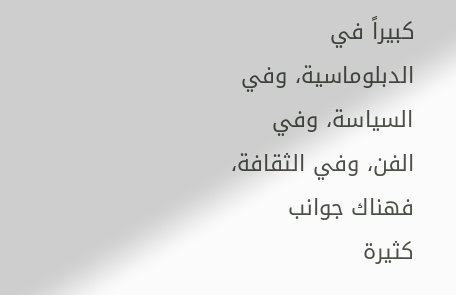كبيراً في الدبلوماسية، وفي السياسة، وفي الفن، وفي الثقافة، فهناك جوانب كثيرة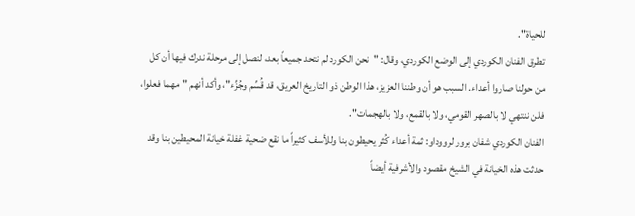للحياة".
تطرق الفنان الكوردي إلى الوضع الكوردي، وقال: "نحن الكورد لم نتحد جميعاً بعد، لنصل إلى مرحلة ندرك فيها أن كل من حولنا صاروا أعداء. السبب هو أن وطننا العزيز، هذا الوطن ذو التاريخ العريق، قد قُسِّم وجُزِّء"، وأكد أنهم "مهما فعلوا، فلن ننتهي لا بالصهر القومي، ولا بالقمع، ولا بالهجمات".
الفنان الكوردي شفان برور لرووداو: ثمة أعداء كُثر يحيطون بنا وللأسف كثيراً ما نقع ضحية غفلة خيانة المحيطين بنا وقد حدثت هذه الخيانة في الشيخ مقصود والأشرفية أيضاً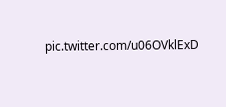pic.twitter.com/u06OVklExD